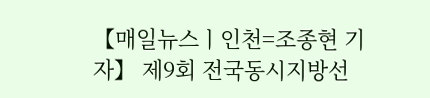【매일뉴스ㅣ인천=조종현 기자】 제9회 전국동시지방선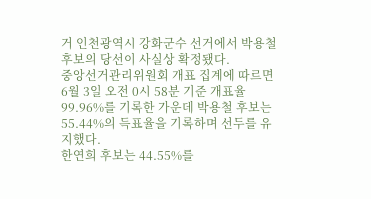거 인천광역시 강화군수 선거에서 박용철 후보의 당선이 사실상 확정됐다.
중앙선거관리위원회 개표 집계에 따르면 6월 3일 오전 0시 58분 기준 개표율 99.96%를 기록한 가운데 박용철 후보는 55.44%의 득표율을 기록하며 선두를 유지했다.
한연희 후보는 44.55%를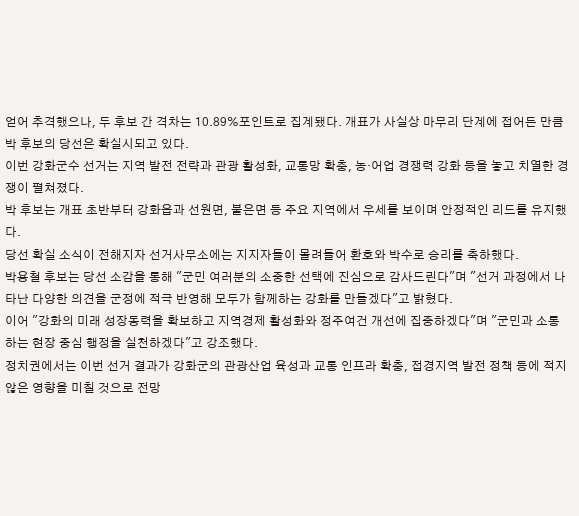얻어 추격했으나, 두 후보 간 격차는 10.89%포인트로 집계됐다. 개표가 사실상 마무리 단계에 접어든 만큼 박 후보의 당선은 확실시되고 있다.
이번 강화군수 선거는 지역 발전 전략과 관광 활성화, 교통망 확충, 농·어업 경쟁력 강화 등을 놓고 치열한 경쟁이 펼쳐졌다.
박 후보는 개표 초반부터 강화읍과 선원면, 불은면 등 주요 지역에서 우세를 보이며 안정적인 리드를 유지했다.
당선 확실 소식이 전해지자 선거사무소에는 지지자들이 몰려들어 환호와 박수로 승리를 축하했다.
박용철 후보는 당선 소감을 통해 "군민 여러분의 소중한 선택에 진심으로 감사드린다"며 "선거 과정에서 나타난 다양한 의견을 군정에 적극 반영해 모두가 함께하는 강화를 만들겠다"고 밝혔다.
이어 "강화의 미래 성장동력을 확보하고 지역경제 활성화와 정주여건 개선에 집중하겠다"며 "군민과 소통하는 현장 중심 행정을 실천하겠다"고 강조했다.
정치권에서는 이번 선거 결과가 강화군의 관광산업 육성과 교통 인프라 확충, 접경지역 발전 정책 등에 적지 않은 영향을 미칠 것으로 전망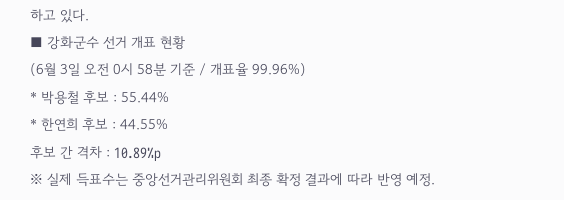하고 있다.
■ 강화군수 선거 개표 현황
(6월 3일 오전 0시 58분 기준 / 개표율 99.96%)
* 박용철 후보 : 55.44%
* 한연희 후보 : 44.55%
후보 간 격차 : 10.89%p
※ 실제 득표수는 중앙선거관리위원회 최종 확정 결과에 따라 반영 예정.